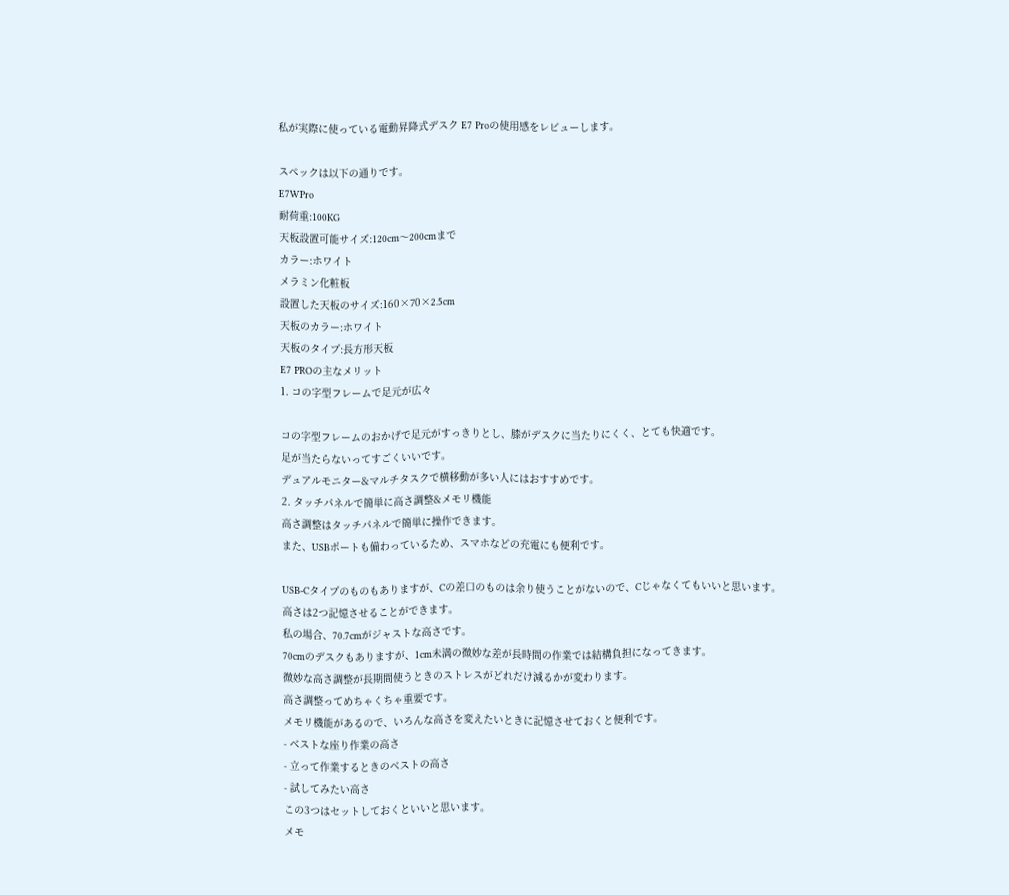私が実際に使っている電動昇降式デスク E7 Proの使用感をレビューします。

スペックは以下の通りです。
E7WPro
耐荷重:100KG
天板設置可能サイズ:120cm〜200cmまで
カラー:ホワイト
メラミン化粧板
設置した天板のサイズ:160×70×2.5cm
天板のカラー:ホワイト
天板のタイプ:長方形天板
E7 PROの主なメリット
1. コの字型フレームで足元が広々

コの字型フレームのおかげで足元がすっきりとし、膝がデスクに当たりにくく、とても快適です。
足が当たらないってすごくいいです。
デュアルモニター&マルチタスクで横移動が多い人にはおすすめです。
2. タッチパネルで簡単に高さ調整&メモリ機能
高さ調整はタッチパネルで簡単に操作できます。
また、USBポートも備わっているため、スマホなどの充電にも便利です。

USB-Cタイプのものもありますが、Cの差口のものは余り使うことがないので、Cじゃなくてもいいと思います。
高さは2つ記憶させることができます。
私の場合、70.7cmがジャストな高さです。
70cmのデスクもありますが、1cm未満の微妙な差が長時間の作業では結構負担になってきます。
微妙な高さ調整が長期間使うときのストレスがどれだけ減るかが変わります。
高さ調整ってめちゃくちゃ重要です。
メモリ機能があるので、いろんな高さを変えたいときに記憶させておくと便利です。
- ベストな座り作業の高さ
- 立って作業するときのベストの高さ
- 試してみたい高さ
この3つはセットしておくといいと思います。
メモ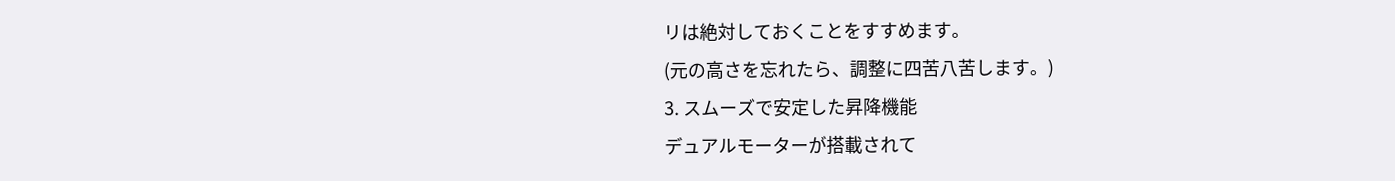リは絶対しておくことをすすめます。
(元の高さを忘れたら、調整に四苦八苦します。)
3. スムーズで安定した昇降機能
デュアルモーターが搭載されて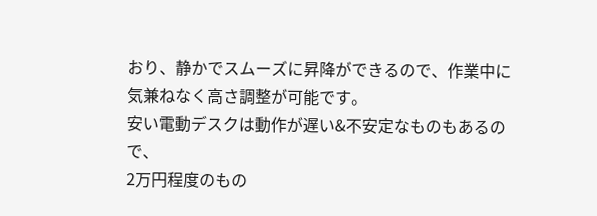おり、静かでスムーズに昇降ができるので、作業中に気兼ねなく高さ調整が可能です。
安い電動デスクは動作が遅い&不安定なものもあるので、
2万円程度のもの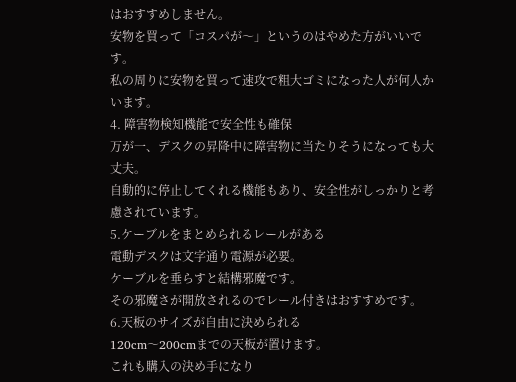はおすすめしません。
安物を買って「コスパが〜」というのはやめた方がいいです。
私の周りに安物を買って速攻で粗大ゴミになった人が何人かいます。
4. 障害物検知機能で安全性も確保
万が一、デスクの昇降中に障害物に当たりそうになっても大丈夫。
自動的に停止してくれる機能もあり、安全性がしっかりと考慮されています。
5.ケーブルをまとめられるレールがある
電動デスクは文字通り電源が必要。
ケーブルを垂らすと結構邪魔です。
その邪魔さが開放されるのでレール付きはおすすめです。
6.天板のサイズが自由に決められる
120cm〜200cmまでの天板が置けます。
これも購入の決め手になり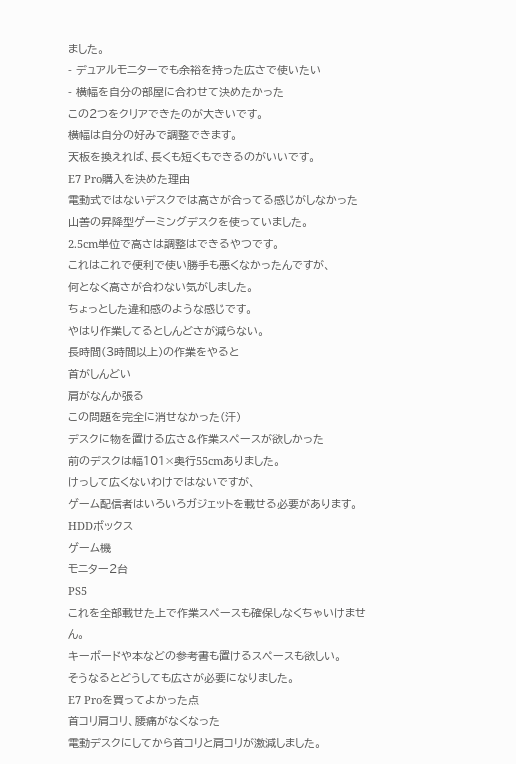ました。
- デュアルモニターでも余裕を持った広さで使いたい
- 横幅を自分の部屋に合わせて決めたかった
この2つをクリアできたのが大きいです。
横幅は自分の好みで調整できます。
天板を換えれば、長くも短くもできるのがいいです。
E7 Pro購入を決めた理由
電動式ではないデスクでは高さが合ってる感じがしなかった
山善の昇降型ゲーミングデスクを使っていました。
2.5cm単位で高さは調整はできるやつです。
これはこれで便利で使い勝手も悪くなかったんですが、
何となく高さが合わない気がしました。
ちょっとした違和感のような感じです。
やはり作業してるとしんどさが減らない。
長時間(3時間以上)の作業をやると
首がしんどい
肩がなんか張る
この問題を完全に消せなかった(汗)
デスクに物を置ける広さ&作業スペースが欲しかった
前のデスクは幅101×奥行55cmありました。
けっして広くないわけではないですが、
ゲーム配信者はいろいろガジェットを載せる必要があります。
HDDボックス
ゲーム機
モニター2台
PS5
これを全部載せた上で作業スペースも確保しなくちゃいけません。
キーボードや本などの参考書も置けるスペースも欲しい。
そうなるとどうしても広さが必要になりました。
E7 Proを買ってよかった点
首コリ肩コリ、腰痛がなくなった
電動デスクにしてから首コリと肩コリが激減しました。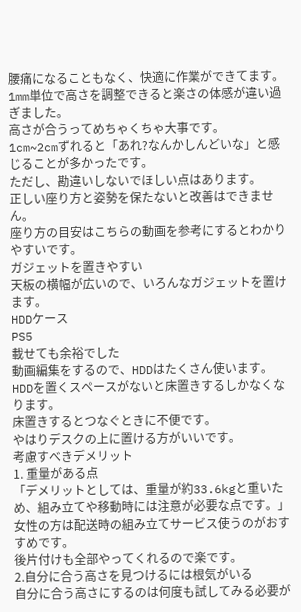腰痛になることもなく、快適に作業ができてます。
1mm単位で高さを調整できると楽さの体感が違い過ぎました。
高さが合うってめちゃくちゃ大事です。
1cm~2cmずれると「あれ?なんかしんどいな」と感じることが多かったです。
ただし、勘違いしないでほしい点はあります。
正しい座り方と姿勢を保たないと改善はできません。
座り方の目安はこちらの動画を参考にするとわかりやすいです。
ガジェットを置きやすい
天板の横幅が広いので、いろんなガジェットを置けます。
HDDケース
PS5
載せても余裕でした
動画編集をするので、HDDはたくさん使います。
HDDを置くスペースがないと床置きするしかなくなります。
床置きするとつなぐときに不便です。
やはりデスクの上に置ける方がいいです。
考慮すべきデメリット
1. 重量がある点
「デメリットとしては、重量が約33.6kgと重いため、組み立てや移動時には注意が必要な点です。」
女性の方は配送時の組み立てサービス使うのがおすすめです。
後片付けも全部やってくれるので楽です。
2.自分に合う高さを見つけるには根気がいる
自分に合う高さにするのは何度も試してみる必要が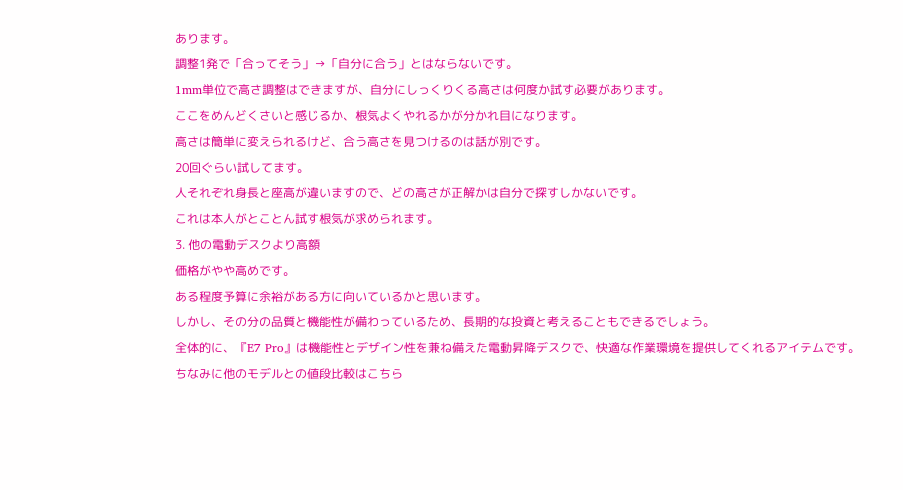あります。
調整1発で「合ってそう」→「自分に合う」とはならないです。
1mm単位で高さ調整はできますが、自分にしっくりくる高さは何度か試す必要があります。
ここをめんどくさいと感じるか、根気よくやれるかが分かれ目になります。
高さは簡単に変えられるけど、合う高さを見つけるのは話が別です。
20回ぐらい試してます。
人それぞれ身長と座高が違いますので、どの高さが正解かは自分で探すしかないです。
これは本人がとことん試す根気が求められます。
3. 他の電動デスクより高額
価格がやや高めです。
ある程度予算に余裕がある方に向いているかと思います。
しかし、その分の品質と機能性が備わっているため、長期的な投資と考えることもできるでしょう。
全体的に、『E7 Pro』は機能性とデザイン性を兼ね備えた電動昇降デスクで、快適な作業環境を提供してくれるアイテムです。
ちなみに他のモデルとの値段比較はこちら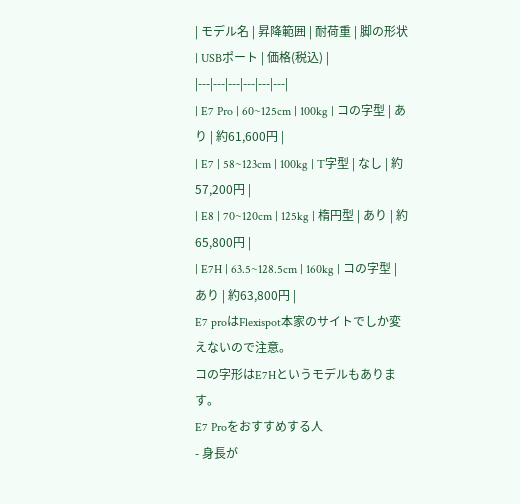| モデル名 | 昇降範囲 | 耐荷重 | 脚の形状 | USBポート | 価格(税込) |
|---|---|---|---|---|---|
| E7 Pro | 60~125cm | 100kg | コの字型 | あり | 約61,600円 |
| E7 | 58~123cm | 100kg | T字型 | なし | 約57,200円 |
| E8 | 70~120cm | 125kg | 楕円型 | あり | 約65,800円 |
| E7H | 63.5~128.5cm | 160kg | コの字型 | あり | 約63,800円 |
E7 proはFlexispot本家のサイトでしか変えないので注意。
コの字形はE7Hというモデルもあります。
E7 Proをおすすめする人
- 身長が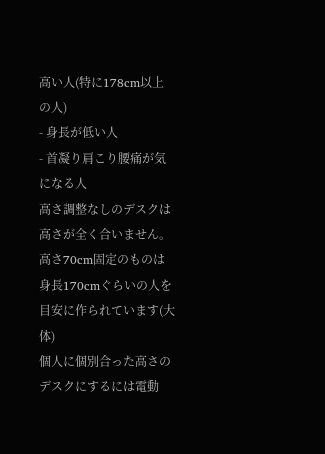高い人(特に178cm以上の人)
- 身長が低い人
- 首凝り肩こり腰痛が気になる人
高さ調整なしのデスクは高さが全く合いません。
高さ70cm固定のものは身長170cmぐらいの人を目安に作られています(大体)
個人に個別合った高さのデスクにするには電動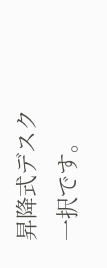昇降式デスク一択です。